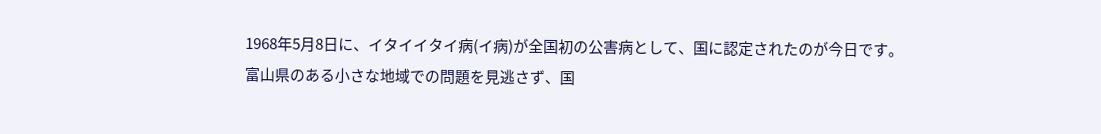1968年5月8日に、イタイイタイ病(イ病)が全国初の公害病として、国に認定されたのが今日です。
富山県のある小さな地域での問題を見逃さず、国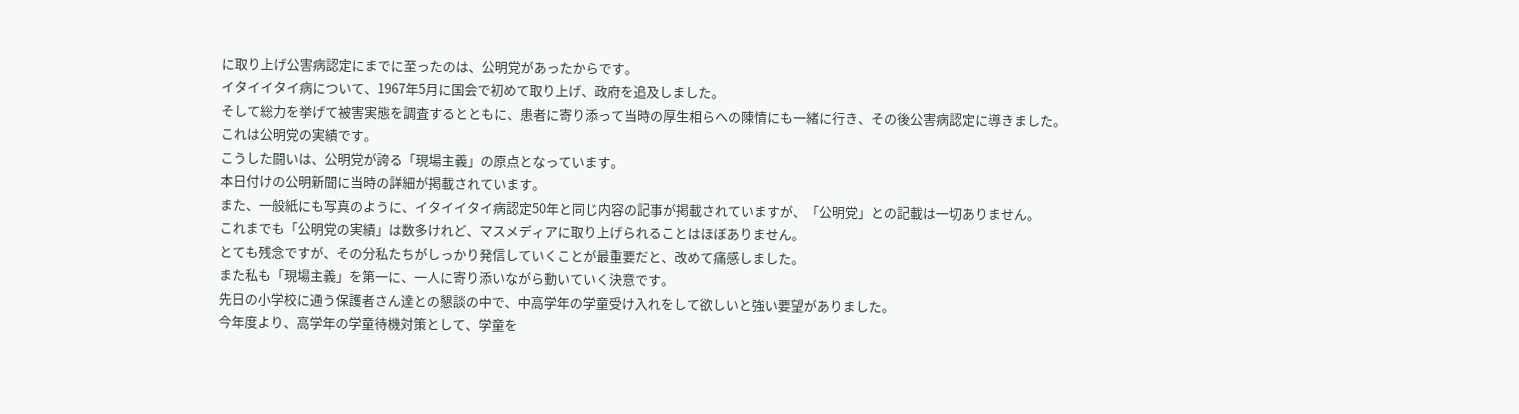に取り上げ公害病認定にまでに至ったのは、公明党があったからです。
イタイイタイ病について、1967年5月に国会で初めて取り上げ、政府を追及しました。
そして総力を挙げて被害実態を調査するとともに、患者に寄り添って当時の厚生相らへの陳情にも一緒に行き、その後公害病認定に導きました。
これは公明党の実績です。
こうした闘いは、公明党が誇る「現場主義」の原点となっています。
本日付けの公明新聞に当時の詳細が掲載されています。
また、一般紙にも写真のように、イタイイタイ病認定50年と同じ内容の記事が掲載されていますが、「公明党」との記載は一切ありません。
これまでも「公明党の実績」は数多けれど、マスメディアに取り上げられることはほぼありません。
とても残念ですが、その分私たちがしっかり発信していくことが最重要だと、改めて痛感しました。
また私も「現場主義」を第一に、一人に寄り添いながら動いていく決意です。
先日の小学校に通う保護者さん達との懇談の中で、中高学年の学童受け入れをして欲しいと強い要望がありました。
今年度より、高学年の学童待機対策として、学童を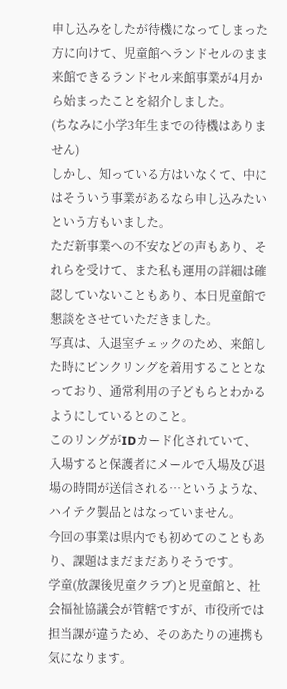申し込みをしたが待機になってしまった方に向けて、児童館へランドセルのまま来館できるランドセル来館事業が4月から始まったことを紹介しました。
(ちなみに小学3年生までの待機はありません)
しかし、知っている方はいなくて、中にはそういう事業があるなら申し込みたいという方もいました。
ただ新事業への不安などの声もあり、それらを受けて、また私も運用の詳細は確認していないこともあり、本日児童館で懇談をさせていただきました。
写真は、入退室チェックのため、来館した時にピンクリングを着用することとなっており、通常利用の子どもらとわかるようにしているとのこと。
このリングがIDカード化されていて、入場すると保護者にメールで入場及び退場の時間が送信される…というような、ハイテク製品とはなっていません。
今回の事業は県内でも初めてのこともあり、課題はまだまだありそうです。
学童(放課後児童クラブ)と児童館と、社会福祉協議会が管轄ですが、市役所では担当課が違うため、そのあたりの連携も気になります。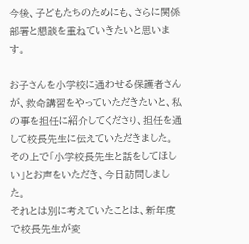今後、子どもたちのためにも、さらに関係部署と懇談を重ねていきたいと思います。

お子さんを小学校に通わせる保護者さんが、救命講習をやっていただきたいと、私の事を担任に紹介してくださり、担任を通して校長先生に伝えていただきました。
その上で「小学校長先生と話をしてほしい」とお声をいただき、今日訪問しました。
それとは別に考えていたことは、新年度で校長先生が変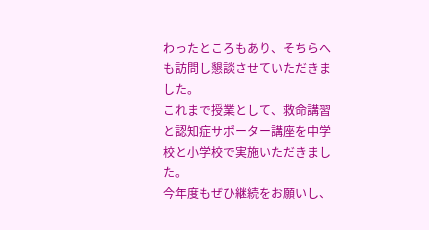わったところもあり、そちらへも訪問し懇談させていただきました。
これまで授業として、救命講習と認知症サポーター講座を中学校と小学校で実施いただきました。
今年度もぜひ継続をお願いし、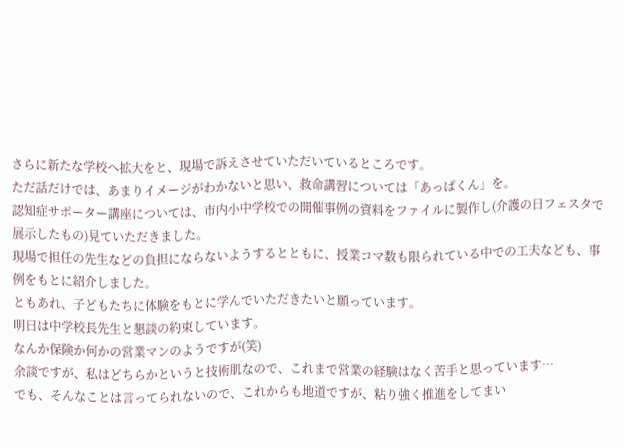さらに新たな学校へ拡大をと、現場で訴えさせていただいているところです。
ただ話だけでは、あまりイメージがわかないと思い、救命講習については「あっぱくん」を。
認知症サポーター講座については、市内小中学校での開催事例の資料をファイルに製作し(介護の日フェスタで展示したもの)見ていただきました。
現場で担任の先生などの負担にならないようするとともに、授業コマ数も限られている中での工夫なども、事例をもとに紹介しました。
ともあれ、子どもたちに体験をもとに学んでいただきたいと願っています。
明日は中学校長先生と懇談の約束しています。
なんか保険か何かの営業マンのようですが(笑)
余談ですが、私はどちらかというと技術肌なので、これまで営業の経験はなく苦手と思っています…
でも、そんなことは言ってられないので、これからも地道ですが、粘り強く推進をしてまい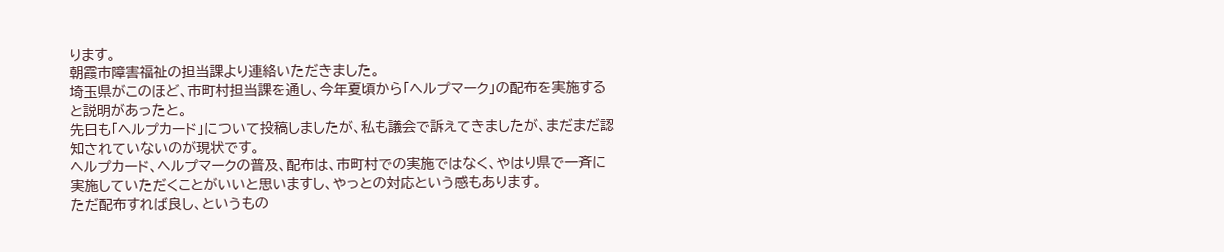ります。
朝霞市障害福祉の担当課より連絡いただきました。
埼玉県がこのほど、市町村担当課を通し、今年夏頃から「ヘルプマーク」の配布を実施すると説明があったと。
先日も「ヘルプカード」について投稿しましたが、私も議会で訴えてきましたが、まだまだ認知されていないのが現状です。
ヘルプカード、ヘルプマークの普及、配布は、市町村での実施ではなく、やはり県で一斉に実施していただくことがいいと思いますし、やっとの対応という感もあります。
ただ配布すれば良し、というもの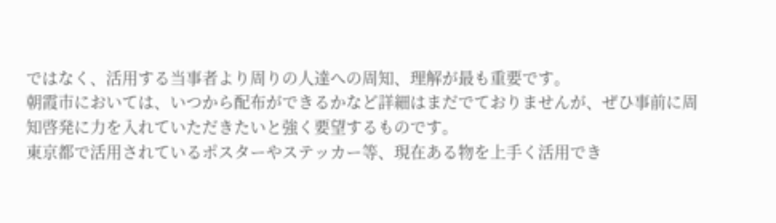ではなく、活用する当事者より周りの人達への周知、理解が最も重要です。
朝霞市においては、いつから配布ができるかなど詳細はまだでておりませんが、ぜひ事前に周知啓発に力を入れていただきたいと強く要望するものです。
東京都で活用されているポスターやステッカー等、現在ある物を上手く活用でき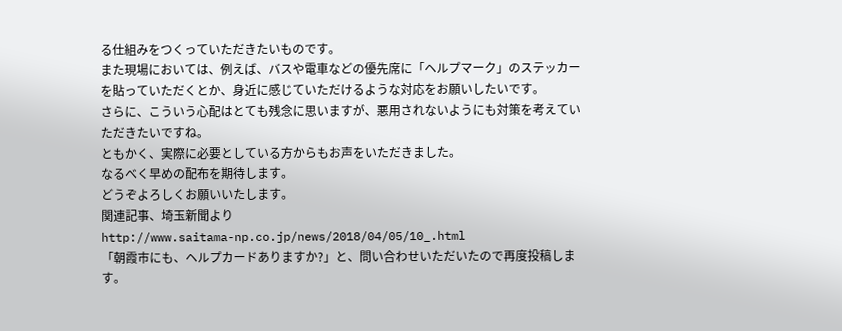る仕組みをつくっていただきたいものです。
また現場においては、例えば、バスや電車などの優先席に「ヘルプマーク」のステッカーを貼っていただくとか、身近に感じていただけるような対応をお願いしたいです。
さらに、こういう心配はとても残念に思いますが、悪用されないようにも対策を考えていただきたいですね。
ともかく、実際に必要としている方からもお声をいただきました。
なるべく早めの配布を期待します。
どうぞよろしくお願いいたします。
関連記事、埼玉新聞より
http://www.saitama-np.co.jp/news/2018/04/05/10_.html
「朝霞市にも、ヘルプカードありますか?」と、問い合わせいただいたので再度投稿します。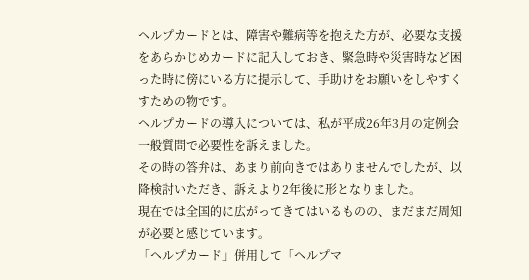ヘルプカードとは、障害や難病等を抱えた方が、必要な支援をあらかじめカードに記入しておき、緊急時や災害時など困った時に傍にいる方に提示して、手助けをお願いをしやすくすための物です。
ヘルプカードの導入については、私が平成26年3月の定例会一般質問で必要性を訴えました。
その時の答弁は、あまり前向きではありませんでしたが、以降検討いただき、訴えより2年後に形となりました。
現在では全国的に広がってきてはいるものの、まだまだ周知が必要と感じています。
「ヘルプカード」併用して「ヘルプマ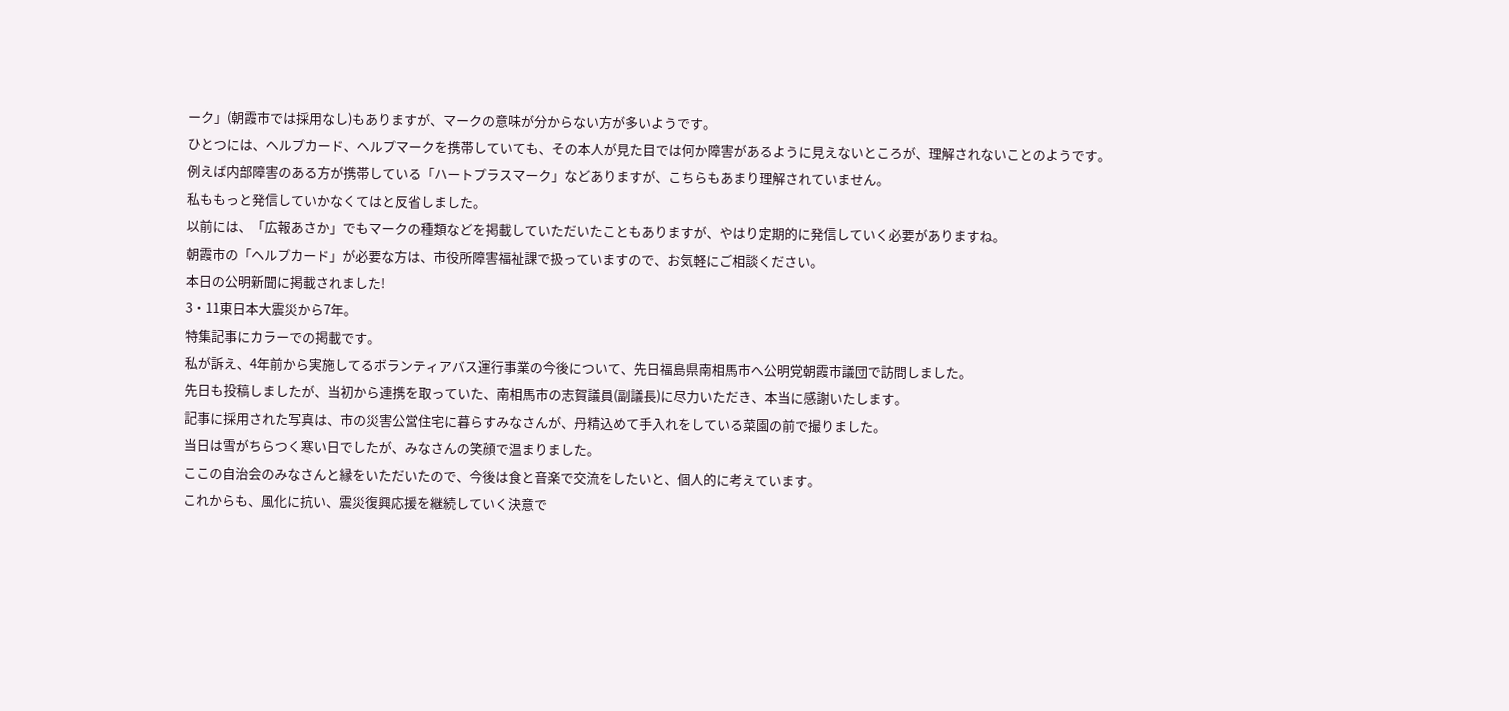ーク」(朝霞市では採用なし)もありますが、マークの意味が分からない方が多いようです。
ひとつには、ヘルプカード、ヘルプマークを携帯していても、その本人が見た目では何か障害があるように見えないところが、理解されないことのようです。
例えば内部障害のある方が携帯している「ハートプラスマーク」などありますが、こちらもあまり理解されていません。
私ももっと発信していかなくてはと反省しました。
以前には、「広報あさか」でもマークの種類などを掲載していただいたこともありますが、やはり定期的に発信していく必要がありますね。
朝霞市の「ヘルプカード」が必要な方は、市役所障害福祉課で扱っていますので、お気軽にご相談ください。
本日の公明新聞に掲載されました!
3・11東日本大震災から7年。
特集記事にカラーでの掲載です。
私が訴え、4年前から実施してるボランティアバス運行事業の今後について、先日福島県南相馬市へ公明党朝霞市議団で訪問しました。
先日も投稿しましたが、当初から連携を取っていた、南相馬市の志賀議員(副議長)に尽力いただき、本当に感謝いたします。
記事に採用された写真は、市の災害公営住宅に暮らすみなさんが、丹精込めて手入れをしている菜園の前で撮りました。
当日は雪がちらつく寒い日でしたが、みなさんの笑顔で温まりました。
ここの自治会のみなさんと縁をいただいたので、今後は食と音楽で交流をしたいと、個人的に考えています。
これからも、風化に抗い、震災復興応援を継続していく決意で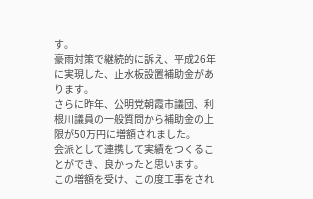す。
豪雨対策で継続的に訴え、平成26年に実現した、止水板設置補助金があります。
さらに昨年、公明党朝霞市議団、利根川議員の一般質問から補助金の上限が50万円に増額されました。
会派として連携して実績をつくることができ、良かったと思います。
この増額を受け、この度工事をされ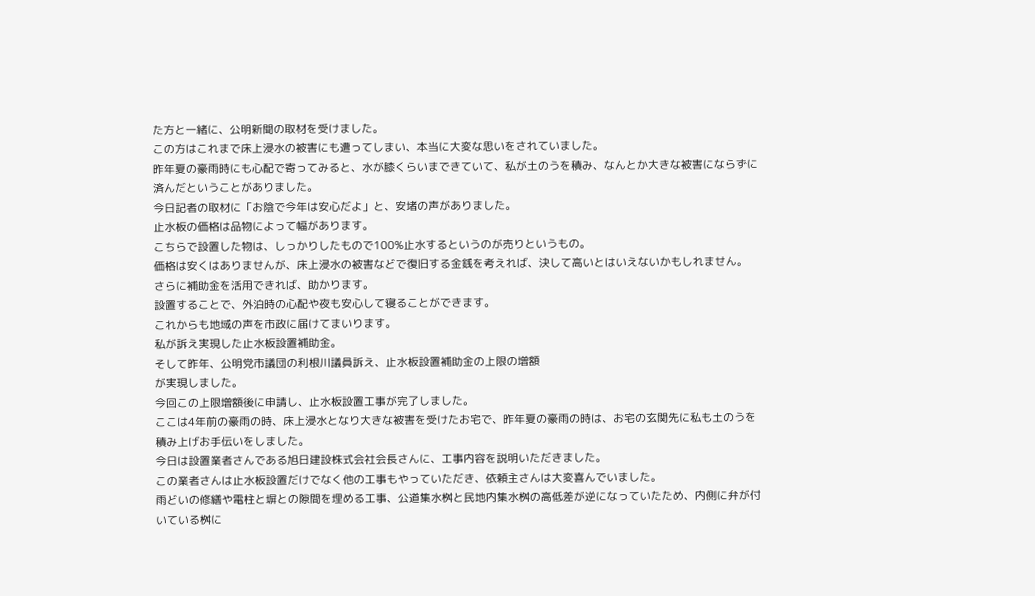た方と一緒に、公明新聞の取材を受けました。
この方はこれまで床上浸水の被害にも遭ってしまい、本当に大変な思いをされていました。
昨年夏の豪雨時にも心配で寄ってみると、水が膝くらいまできていて、私が土のうを積み、なんとか大きな被害にならずに済んだということがありました。
今日記者の取材に「お陰で今年は安心だよ」と、安堵の声がありました。
止水板の価格は品物によって幅があります。
こちらで設置した物は、しっかりしたもので100%止水するというのが売りというもの。
価格は安くはありませんが、床上浸水の被害などで復旧する金銭を考えれば、決して高いとはいえないかもしれません。
さらに補助金を活用できれば、助かります。
設置することで、外泊時の心配や夜も安心して寝ることができます。
これからも地域の声を市政に届けてまいります。
私が訴え実現した止水板設置補助金。
そして昨年、公明党市議団の利根川議員訴え、止水板設置補助金の上限の増額
が実現しました。
今回この上限増額後に申請し、止水板設置工事が完了しました。
ここは4年前の豪雨の時、床上浸水となり大きな被害を受けたお宅で、昨年夏の豪雨の時は、お宅の玄関先に私も土のうを積み上げお手伝いをしました。
今日は設置業者さんである旭日建設株式会社会長さんに、工事内容を説明いただきました。
この業者さんは止水板設置だけでなく他の工事もやっていただき、依頼主さんは大変喜んでいました。
雨どいの修繕や電柱と塀との隙間を埋める工事、公道集水桝と民地内集水桝の高低差が逆になっていたため、内側に弁が付いている桝に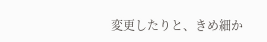変更したりと、きめ細か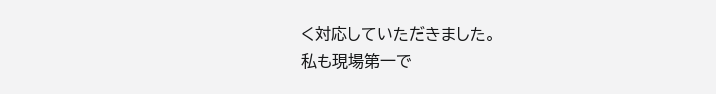く対応していただきました。
私も現場第一で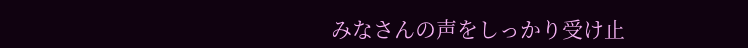みなさんの声をしっかり受け止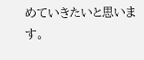めていきたいと思います。